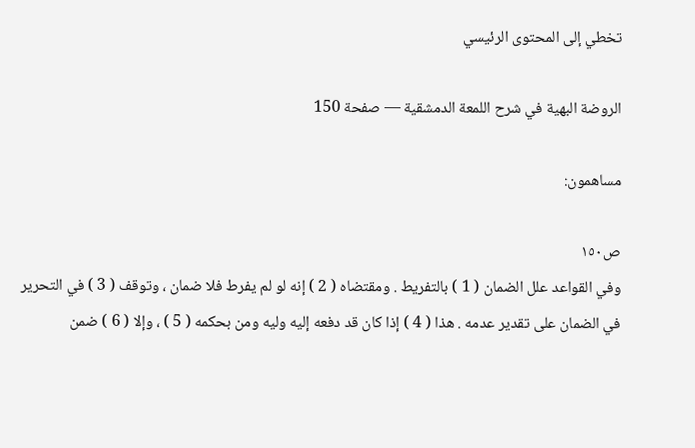تخطي إلى المحتوى الرئيسي

الروضة البهية في شرح اللمعة الدمشقية — صفحة 150

مساهمون:

ص١٥٠
وفي القواعد علل الضمان ( 1 ) بالتفريط . ومقتضاه ( 2 ) إنه لو لم يفرط فلا ضمان ، وتوقف ( 3 ) في التحرير في الضمان على تقدير عدمه . هذا ( 4 ) إذا كان قد دفعه إليه وليه ومن بحكمه ( 5 ) ، وإلا ( 6 ) ضمن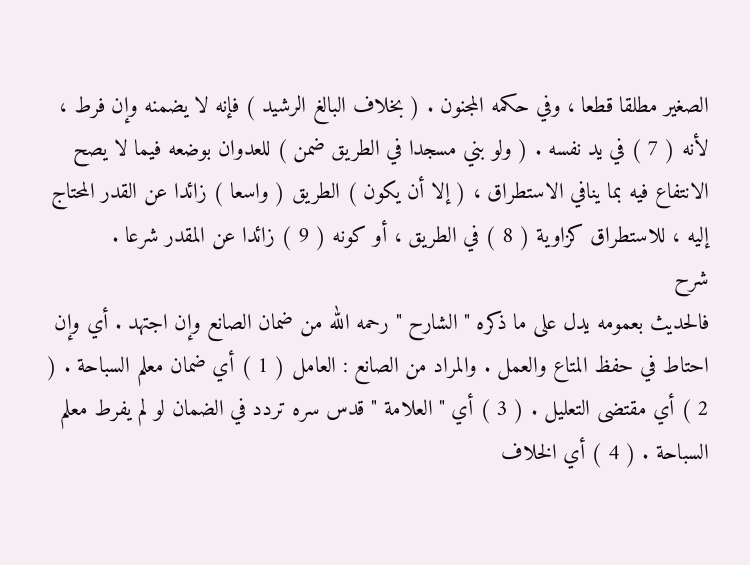الصغير مطلقا قطعا ، وفي حكمه المجنون . ( بخلاف البالغ الرشيد ) فإنه لا يضمنه وإن فرط ، لأنه ( 7 ) في يد نفسه . ( ولو بني مسجدا في الطريق ضمن ) للعدوان بوضعه فيما لا يصح الانتفاع فيه بما ينافي الاستطراق ، ( إلا أن يكون ) الطريق ( واسعا ) زائدا عن القدر المحتاج إليه ، للاستطراق كزاوية ( 8 ) في الطريق ، أو كونه ( 9 ) زائدا عن المقدر شرعا .
شرح
فالحديث بعمومه يدل على ما ذكره " الشارح " رحمه الله من ضمان الصانع وإن اجتهد . أي وإن احتاط في حفظ المتاع والعمل . والمراد من الصانع : العامل ( 1 ) أي ضمان معلم السباحة . ( 2 ) أي مقتضى التعليل . ( 3 ) أي " العلامة " قدس سره تردد في الضمان لو لم يفرط معلم السباحة . ( 4 ) أي الخلاف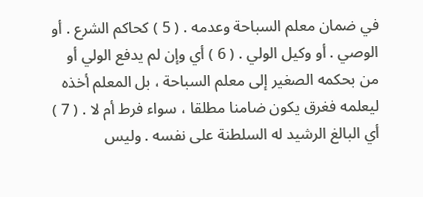في ضمان معلم السباحة وعدمه . ( 5 ) كحاكم الشرع . أو الوصي . أو وكيل الولي . ( 6 ) أي وإن لم يدفع الولي أو من بحكمه الصغير إلى معلم السباحة ، بل المعلم أخذه ليعلمه فغرق يكون ضامنا مطلقا ، سواء فرط أم لا . ( 7 ) أي البالغ الرشيد له السلطنة على نفسه . وليس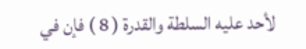لأحد عليه السلطة والقدرة ( 8 ) فإن في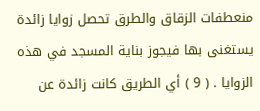منعطفات الزقاق والطرق تحصل زوايا زائدة يستغنى بها فيجوز بناية المسجد في هذه الزوايا . ( 9 ) أي الطريق كانت زائدة عن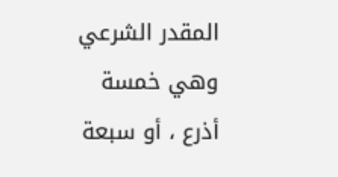المقدر الشرعي وهي خمسة أذرع ، أو سبعة